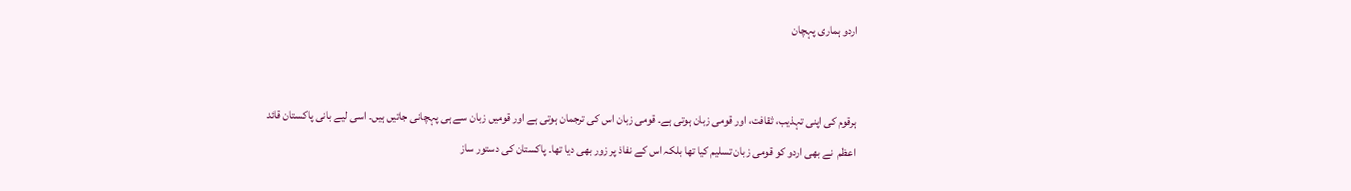اردو ہماری پہچان


ہرقوم کی اپنی تہذیب، ثقافت، اور قومی زبان ہوتی ہے۔ قومی زبان اس کی ترجمان ہوتی ہے اور قومیں زبان سے ہی پہچانی جاتیں ہیں۔ اسی لیے بانی پاکستان قائد اعظم  نے بھی اردو کو قومی زبان تسلیم کیا تھا بلکہ اس کے نفاذ پر زور بھی دیا تھا۔ پاکستان کی دستور ساز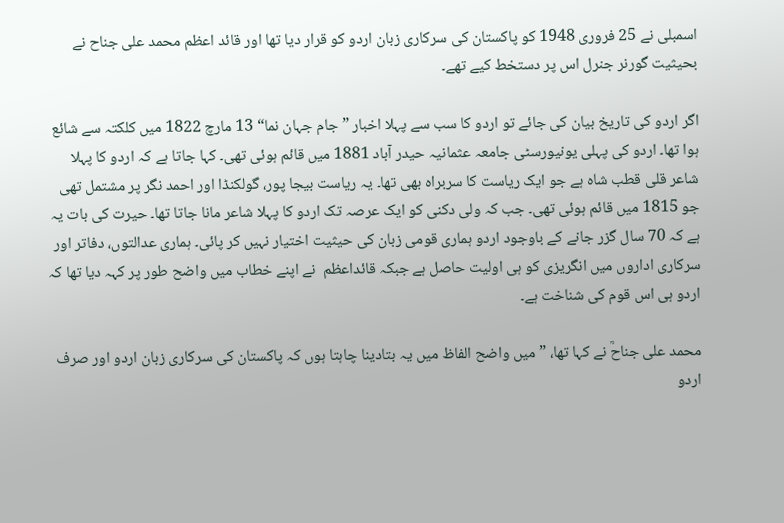اسمبلی نے 25 فروری 1948 کو پاکستان کی سرکاری زبان اردو کو قرار دیا تھا اور قائد اعظم محمد علی جناح نے بحیثیت گورنر جنرل اس پر دستخط کیے تھے۔

اگر اردو کی تاریخ بیان کی جائے تو اردو کا سب سے پہلا اخبار ”جام جہان نما“ 13 مارچ 1822 میں کلکتہ سے شائع ہوا تھا۔ اردو کی پہلی یونیورسٹی جامعہ عثمانیہ حیدر آباد 1881 میں قائم ہوئی تھی۔ کہا جاتا ہے کہ اردو کا پہلا شاعر قلی قطب شاہ ہے جو ایک ریاست کا سربراہ بھی تھا۔ یہ ریاست بیجا پور، گولکنڈا اور احمد نگر پر مشتمل تھی جو 1815 میں قائم ہوئی تھی۔ جب کہ ولی دکنی کو ایک عرصہ تک اردو کا پہلا شاعر مانا جاتا تھا۔ حیرت کی بات یہ ہے کہ 70 سال گزر جانے کے باوجود اردو ہماری قومی زبان کی حیثیت اختیار نہیں کر پائی۔ ہماری عدالتوں، دفاتر اور سرکاری اداروں میں انگریزی کو ہی اولیت حاصل ہے جبکہ قائداعظم  نے اپنے خطاب میں واضح طور پر کہہ دیا تھا کہ اردو ہی اس قوم کی شناخت ہے۔

محمد علی جناحؒ نے کہا تھا، ”میں واضح الفاظ میں یہ بتادینا چاہتا ہوں کہ پاکستان کی سرکاری زبان اردو اور صرف اردو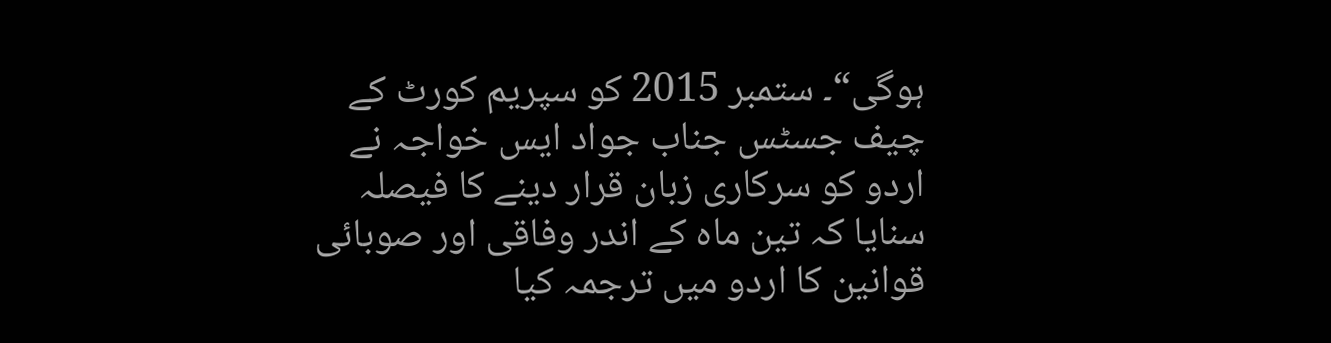ہوگی“۔ ستمبر 2015 کو سپریم کورٹ کے چیف جسٹس جناب جواد ایس خواجہ نے اردو کو سرکاری زبان قرار دینے کا فیصلہ سنایا کہ تین ماہ کے اندر وفاقی اور صوبائی قوانین کا اردو میں ترجمہ کیا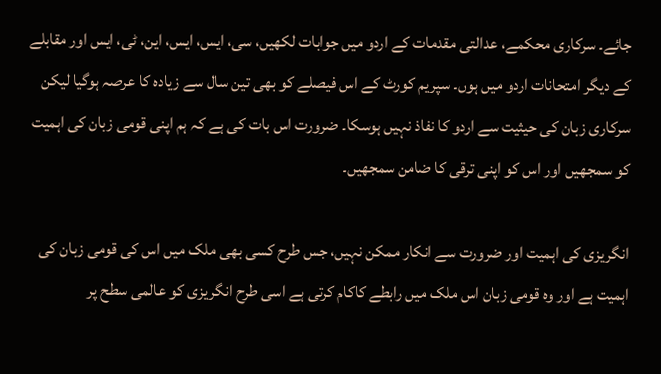جائے۔ سرکاری محکمے، عدالتی مقدمات کے اردو میں جوابات لکھیں، سی، ایس، ایس، این، ٹی، ایس اور مقابلے کے دیگر امتحانات اردو میں ہوں۔ سپریم کورٹ کے اس فیصلے کو بھی تین سال سے زیادہ کا عرصہ ہوگیا لیکن سرکاری زبان کی حیثیت سے اردو کا نفاذ نہیں ہوسکا۔ ضرورت اس بات کی ہے کہ ہم اپنی قومی زبان کی اہمیت کو سمجھیں اور اس کو اپنی ترقی کا ضامن سمجھیں۔

انگریزی کی اہمیت اور ضرورت سے انکار ممکن نہیں، جس طرح کسی بھی ملک میں اس کی قومی زبان کی اہمیت ہے اور وہ قومی زبان اس ملک میں رابطے کاکام کرتی ہے اسی طرح انگریزی کو عالمی سطح پر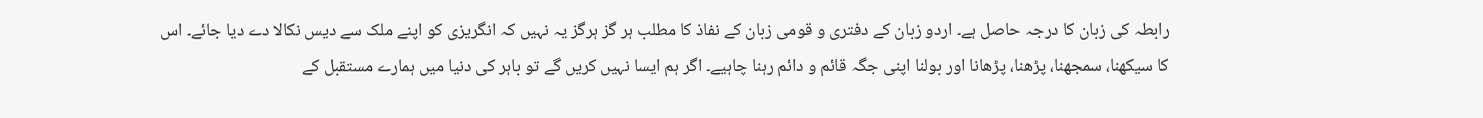رابطہ کی زبان کا درجہ حاصل ہے۔ اردو زبان کے دفتری و قومی زبان کے نفاذ کا مطلب ہر گز ہرگز یہ نہیں کہ انگریزی کو اپنے ملک سے دیس نکالا دے دیا جائے۔ اس کا سیکھنا، سمجھنا، پڑھنا، پڑھانا اور بولنا اپنی جگہ قائم و دائم رہنا چاہیے۔ اگر ہم ایسا نہیں کریں گے تو باہر کی دنیا میں ہمارے مستقبل کے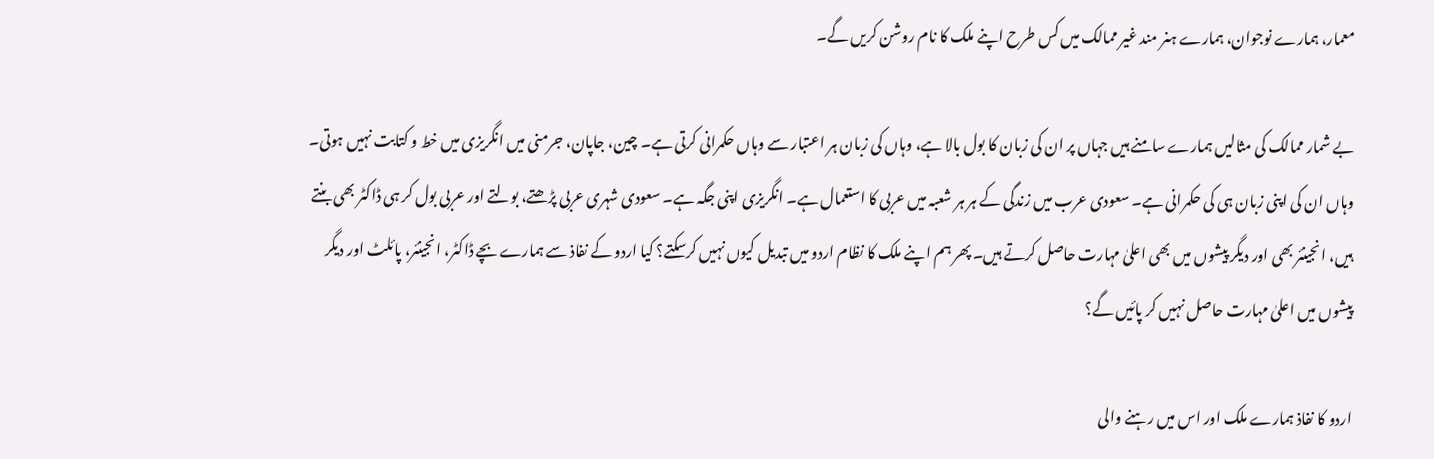معمار، ہمارے نوجوان، ہمارے ہنر مند غیر ممالک میں کس طرح اپنے ملک کا نام روشن کریں گے۔

بے شمار ممالک کی مثالیں ہمارے سامنے ہیں جہاں پر ان کی زبان کا بول بالا ہے، وہاں کی زبان ہر اعتبار سے وہاں حکمرانی کرتی ہے۔ چین، جاپان، جرمنی میں انگریزی میں خط و کتابت نہیں ہوتی۔ وہاں ان کی اپنی زبان ہی کی حکمرانی ہے۔ سعودی عرب میں زندگی کے ہر ہر شعبہ میں عربی کا استعمال ہے۔ انگریزی اپنی جگہ ہے۔ سعودی شہری عربی پڑھتے، بولتے اور عربی بول کر ہی ڈاکٹر بھی بنتے ہیں، انجینئر بھی اور دیگر پیشوں میں بھی اعلیٰ مہارت حاصل کرتے ہیں۔ پھر ہم اپنے ملک کا نظام اردو میں تبدیل کیوں نہیں کرسکتے؟ کیا اردو کے نفاذ سے ہمارے بچے ڈاکٹر، انجینئر، پائلٹ اور دیگر پیشوں میں اعلیٰ مہارت حاصل نہیں کر پائیں گے؟

اردو کا نفاذ ہمارے ملک اور اس میں رہنے والی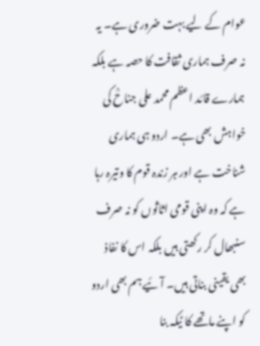عوام کے لیے بہت ضروری ہے۔ یہ نہ صرف ہماری ثقافت کا حصہ ہے بلکہ ہمارے قائد اعظم محمد علی جناحؒ کی خواہش بھی ہے۔ اردو ہی ہماری شناخت ہے اور ہر زندہ قوم کا وتیرہ رہا ہے کہ وہ اپنی قومی اثاثوں کو نہ صرف سنبھال کر رکھتی ہیں بلکہ اس کا نفاذ بھی یقینی بناتی ہیں۔ آئیے ہم بھی اردو کو اپنے ماتھے کا ٹیکہ بنا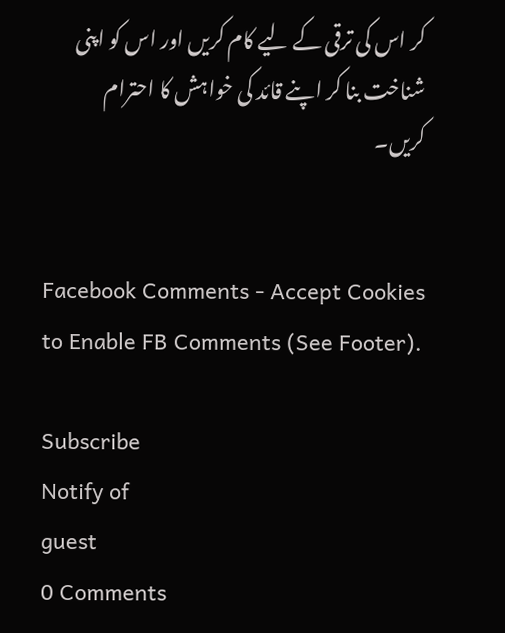کر اس کی ترقی کے لیے کام کریں اور اس کو اپنی شناخت بنا کر اپنے قائد کی خواہش کا احترام کریں۔


Facebook Comments - Accept Cookies to Enable FB Comments (See Footer).

Subscribe
Notify of
guest
0 Comments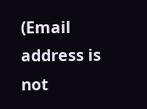(Email address is not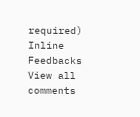required)
Inline Feedbacks
View all comments